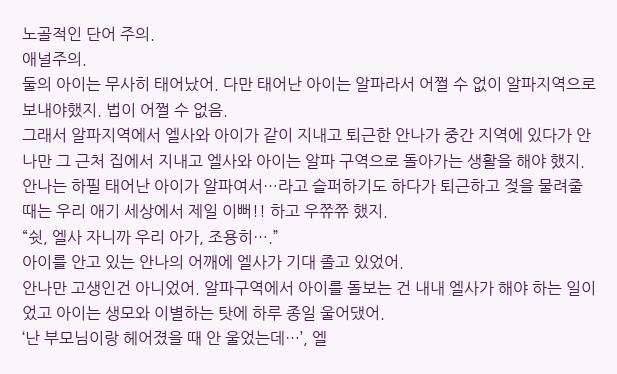노골적인 단어 주의.
애널주의.
둘의 아이는 무사히 태어났어. 다만 태어난 아이는 알파라서 어쩔 수 없이 알파지역으로 보내야했지. 법이 어쩔 수 없음.
그래서 알파지역에서 엘사와 아이가 같이 지내고 퇴근한 안나가 중간 지역에 있다가 안나만 그 근처 집에서 지내고 엘사와 아이는 알파 구역으로 돌아가는 생활을 해야 했지.
안나는 하필 태어난 아이가 알파여서…라고 슬퍼하기도 하다가 퇴근하고 젖을 물려줄 때는 우리 애기 세상에서 제일 이뻐!! 하고 우쮸쮸 했지.
“쉿, 엘사 자니까 우리 아가, 조용히….”
아이를 안고 있는 안나의 어깨에 엘사가 기대 졸고 있었어.
안나만 고생인건 아니었어. 알파구역에서 아이를 돌보는 건 내내 엘사가 해야 하는 일이었고 아이는 생모와 이별하는 탓에 하루 종일 울어댔어.
‘난 부모님이랑 헤어졌을 때 안 울었는데…’, 엘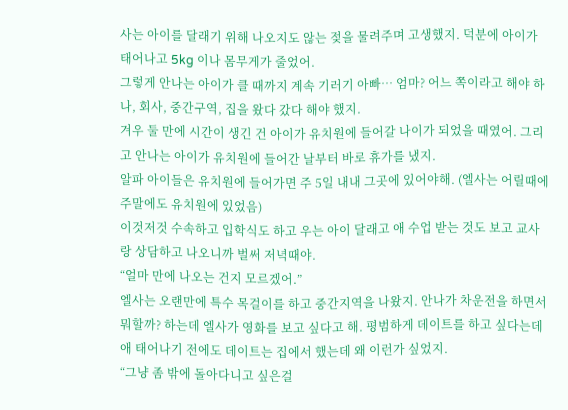사는 아이를 달래기 위해 나오지도 않는 젖을 물려주며 고생했지. 덕분에 아이가 태어나고 5kg 이나 몸무게가 줄었어.
그렇게 안나는 아이가 클 때까지 계속 기러기 아빠… 엄마? 어느 쪽이라고 해야 하나, 회사, 중간구역, 집을 왔다 갔다 해야 했지.
겨우 둘 만에 시간이 생긴 건 아이가 유치원에 들어갈 나이가 되었을 때였어. 그리고 안나는 아이가 유치원에 들어간 날부터 바로 휴가를 냈지.
알파 아이들은 유치원에 들어가면 주 5일 내내 그곳에 있어야해. (엘사는 어릴때에 주말에도 유치원에 있었음)
이것저것 수속하고 입학식도 하고 우는 아이 달래고 애 수업 받는 것도 보고 교사랑 상담하고 나오니까 벌써 저녁때야.
“얼마 만에 나오는 건지 모르겠어.”
엘사는 오랜만에 특수 목걸이를 하고 중간지역을 나왔지. 안나가 차운전을 하면서 뭐할까? 하는데 엘사가 영화를 보고 싶다고 해. 평범하게 데이트를 하고 싶다는데 애 태어나기 전에도 데이트는 집에서 했는데 왜 이런가 싶었지.
“그냥 좀 밖에 돌아다니고 싶은걸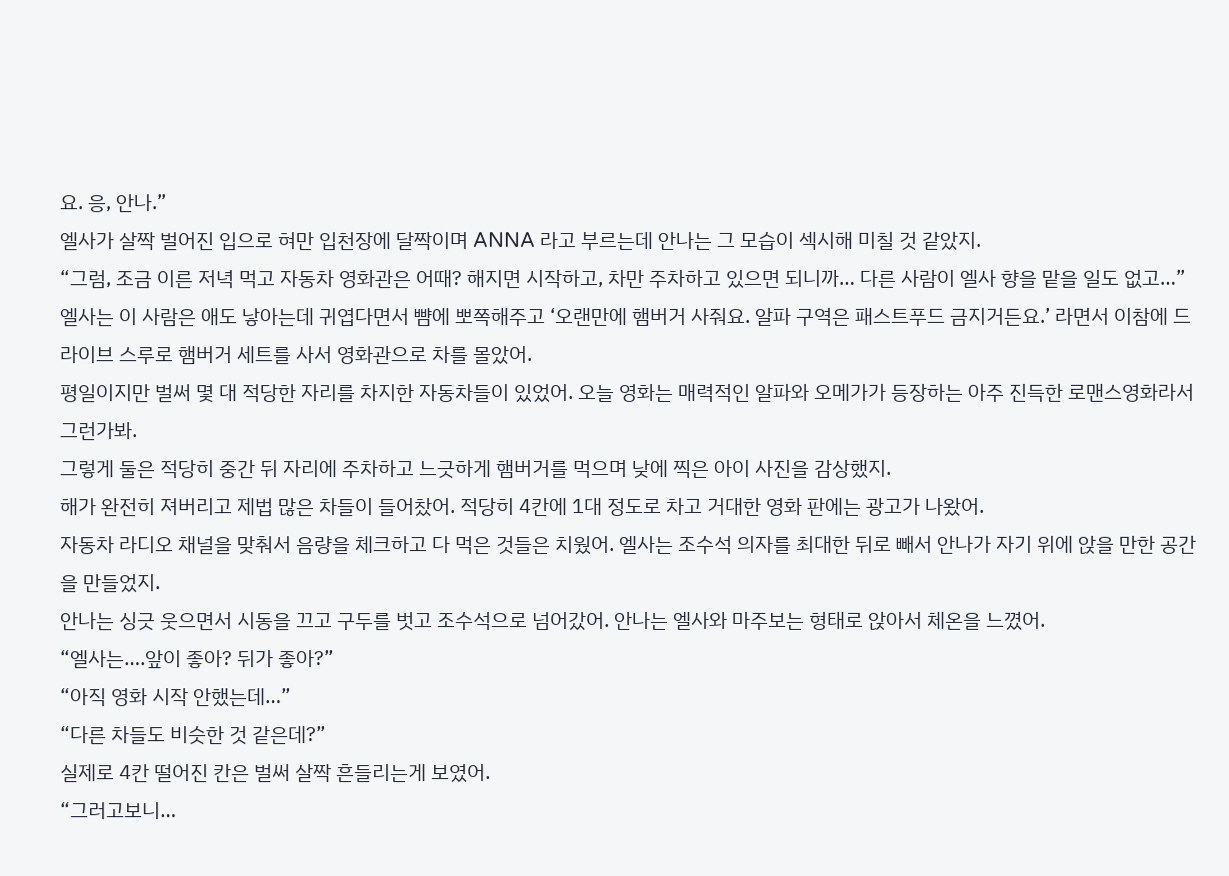요. 응, 안나.”
엘사가 살짝 벌어진 입으로 혀만 입천장에 달짝이며 ANNA 라고 부르는데 안나는 그 모습이 섹시해 미칠 것 같았지.
“그럼, 조금 이른 저녁 먹고 자동차 영화관은 어때? 해지면 시작하고, 차만 주차하고 있으면 되니까… 다른 사람이 엘사 향을 맡을 일도 없고…”
엘사는 이 사람은 애도 낳아는데 귀엽다면서 뺨에 뽀쪽해주고 ‘오랜만에 햄버거 사줘요. 알파 구역은 패스트푸드 금지거든요.’ 라면서 이참에 드라이브 스루로 햄버거 세트를 사서 영화관으로 차를 몰았어.
평일이지만 벌써 몇 대 적당한 자리를 차지한 자동차들이 있었어. 오늘 영화는 매력적인 알파와 오메가가 등장하는 아주 진득한 로맨스영화라서 그런가봐.
그렇게 둘은 적당히 중간 뒤 자리에 주차하고 느긋하게 햄버거를 먹으며 낮에 찍은 아이 사진을 감상했지.
해가 완전히 져버리고 제법 많은 차들이 들어찼어. 적당히 4칸에 1대 정도로 차고 거대한 영화 판에는 광고가 나왔어.
자동차 라디오 채널을 맞춰서 음량을 체크하고 다 먹은 것들은 치웠어. 엘사는 조수석 의자를 최대한 뒤로 빼서 안나가 자기 위에 앉을 만한 공간을 만들었지.
안나는 싱긋 웃으면서 시동을 끄고 구두를 벗고 조수석으로 넘어갔어. 안나는 엘사와 마주보는 형태로 앉아서 체온을 느꼈어.
“엘사는….앞이 좋아? 뒤가 좋아?”
“아직 영화 시작 안했는데…”
“다른 차들도 비슷한 것 같은데?”
실제로 4칸 떨어진 칸은 벌써 살짝 흔들리는게 보였어.
“그러고보니…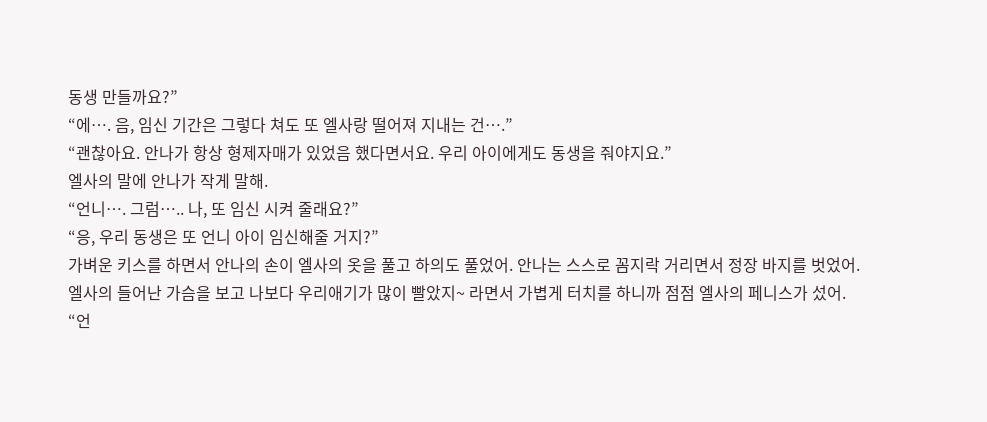동생 만들까요?”
“에…. 음, 임신 기간은 그렇다 쳐도 또 엘사랑 떨어져 지내는 건….”
“괜찮아요. 안나가 항상 형제자매가 있었음 했다면서요. 우리 아이에게도 동생을 줘야지요.”
엘사의 말에 안나가 작게 말해.
“언니…. 그럼….. 나, 또 임신 시켜 줄래요?”
“응, 우리 동생은 또 언니 아이 임신해줄 거지?”
가벼운 키스를 하면서 안나의 손이 엘사의 옷을 풀고 하의도 풀었어. 안나는 스스로 꼼지락 거리면서 정장 바지를 벗었어.
엘사의 들어난 가슴을 보고 나보다 우리애기가 많이 빨았지~ 라면서 가볍게 터치를 하니까 점점 엘사의 페니스가 섰어.
“언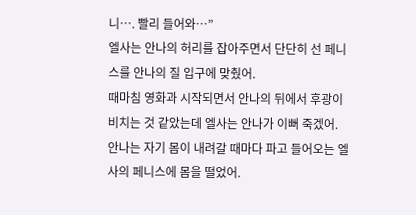니…. 빨리 들어와…”
엘사는 안나의 허리를 잡아주면서 단단히 선 페니스를 안나의 질 입구에 맞췄어.
때마침 영화과 시작되면서 안나의 뒤에서 후광이 비치는 것 같았는데 엘사는 안나가 이뻐 죽겠어. 안나는 자기 몸이 내려갈 때마다 파고 들어오는 엘사의 페니스에 몸을 떨었어.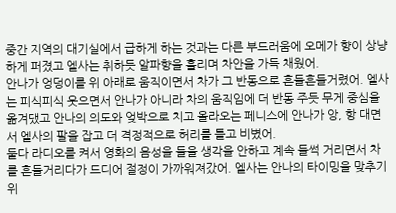중간 지역의 대기실에서 급하게 하는 것과는 다른 부드러움에 오메가 향이 상냥하게 퍼졌고 엘사는 취하듯 알파향을 흘리며 차안을 가득 채웠어.
안나가 엉덩이를 위 아래로 움직이면서 차가 그 반동으로 흔들흔들거렸어. 엘사는 피식피식 웃으면서 안나가 아니라 차의 움직임에 더 반동 주듯 무게 중심을 옮겨댔고 안나의 의도와 엊박으로 치고 올라오는 페니스에 안나가 앙, 항 대면서 엘사의 팔을 잡고 더 격정적으로 허리를 틀고 비볐어.
둘다 라디오를 켜서 영화의 음성을 들을 생각을 안하고 계속 들썩 거리면서 차를 흔들거리다가 드디어 절정이 가까워져갔어. 엘사는 안나의 타이밍을 맞추기 위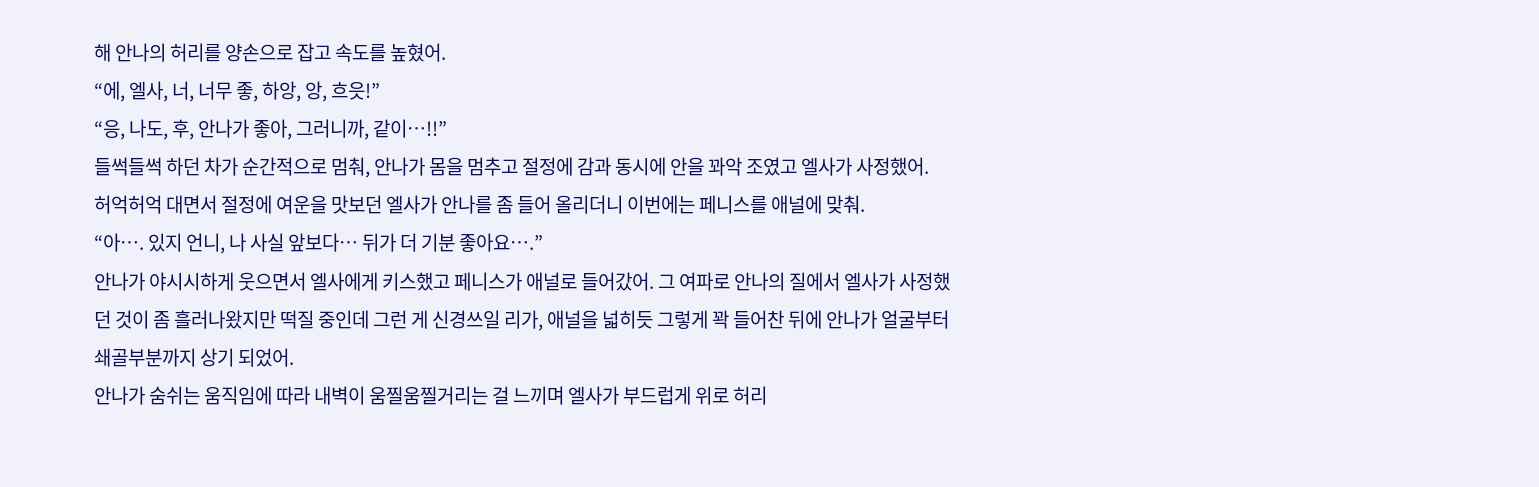해 안나의 허리를 양손으로 잡고 속도를 높혔어.
“에, 엘사, 너, 너무 좋, 하앙, 앙, 흐읏!”
“응, 나도, 후, 안나가 좋아, 그러니까, 같이…!!”
들썩들썩 하던 차가 순간적으로 멈춰, 안나가 몸을 멈추고 절정에 감과 동시에 안을 꽈악 조였고 엘사가 사정했어.
허억허억 대면서 절정에 여운을 맛보던 엘사가 안나를 좀 들어 올리더니 이번에는 페니스를 애널에 맞춰.
“아…. 있지 언니, 나 사실 앞보다… 뒤가 더 기분 좋아요….”
안나가 야시시하게 웃으면서 엘사에게 키스했고 페니스가 애널로 들어갔어. 그 여파로 안나의 질에서 엘사가 사정했던 것이 좀 흘러나왔지만 떡질 중인데 그런 게 신경쓰일 리가, 애널을 넓히듯 그렇게 꽉 들어찬 뒤에 안나가 얼굴부터 쇄골부분까지 상기 되었어.
안나가 숨쉬는 움직임에 따라 내벽이 움찔움찔거리는 걸 느끼며 엘사가 부드럽게 위로 허리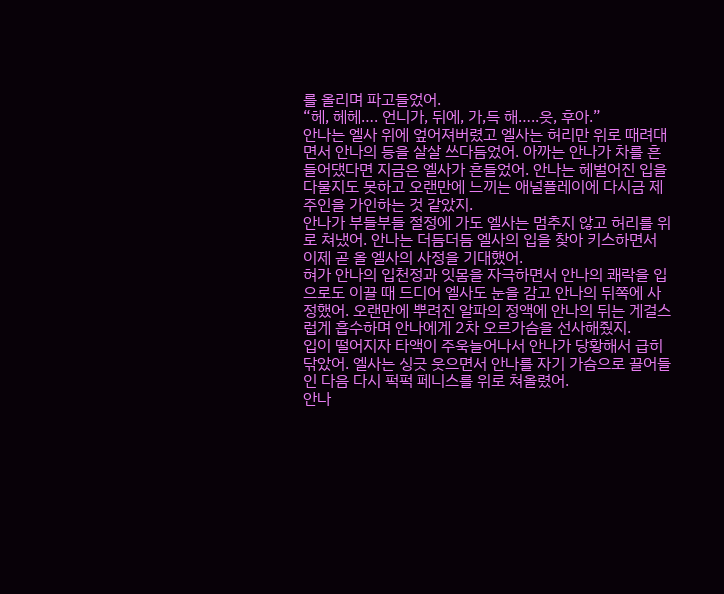를 올리며 파고들었어.
“헤, 헤헤…. 언니가, 뒤에, 가,득 해…..읏, 후아.”
안나는 엘사 위에 엎어져버렸고 엘사는 허리만 위로 때려대면서 안나의 등을 살살 쓰다듬었어. 아까는 안나가 차를 흔들어댔다면 지금은 엘사가 흔들었어. 안나는 헤벌어진 입을 다물지도 못하고 오랜만에 느끼는 애널플레이에 다시금 제 주인을 가인하는 것 같았지.
안나가 부들부들 절정에 가도 엘사는 멈추지 않고 허리를 위로 쳐냈어. 안나는 더듬더듬 엘사의 입을 찾아 키스하면서 이제 곧 올 엘사의 사정을 기대했어.
혀가 안나의 입천정과 잇몸을 자극하면서 안나의 쾌락을 입으로도 이끌 때 드디어 엘사도 눈을 감고 안나의 뒤쪽에 사정했어. 오랜만에 뿌려진 알파의 정액에 안나의 뒤는 게걸스럽게 흡수하며 안나에게 2차 오르가슴을 선사해줬지.
입이 떨어지자 타액이 주욱늘어나서 안나가 당황해서 급히 닦았어. 엘사는 싱긋 웃으면서 안나를 자기 가슴으로 끌어들인 다음 다시 퍽퍽 페니스를 위로 쳐올렸어.
안나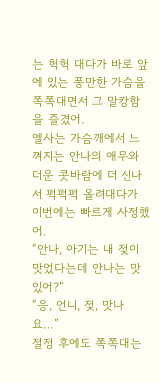는 헉헉 대다가 바로 앞에 있는 풍만한 가슴을 쪽쪽대면서 그 말캉함을 즐겼어.
엘사는 가슴깨에서 느껴지는 안나의 애무와 더운 콧바람에 더 신나서 퍽퍽퍽 올려대다가 이번에는 빠르게 사정했어.
“안나, 아기는 내 젖이 맛었다는데 안나는 맛있어?”
“응, 언니, 젖, 맛나요…”
절정 후에도 쪽쪽대는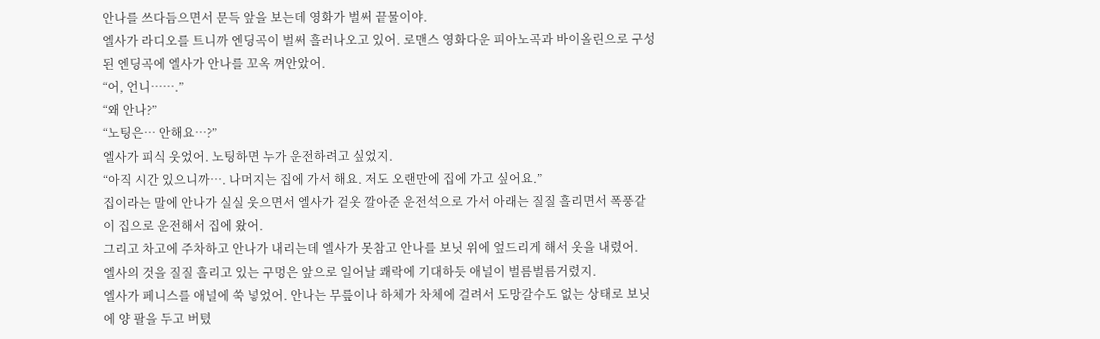안나를 쓰다듬으면서 문득 앞을 보는데 영화가 벌써 끝물이야.
엘사가 라디오를 트니까 엔딩곡이 벌써 흘러나오고 있어. 로맨스 영화다운 피아노곡과 바이올린으로 구성된 엔딩곡에 엘사가 안나를 꼬옥 껴안았어.
“어, 언니…….”
“왜 안나?”
“노팅은… 안해요…?”
엘사가 피식 웃었어. 노팅하면 누가 운전하려고 싶었지.
“아직 시간 있으니까…. 나머지는 집에 가서 해요. 저도 오랜만에 집에 가고 싶어요.”
집이라는 말에 안나가 실실 웃으면서 엘사가 겉옷 깔아준 운전석으로 가서 아래는 질질 흘리면서 폭풍같이 집으로 운전해서 집에 왔어.
그리고 차고에 주차하고 안나가 내리는데 엘사가 못참고 안나를 보닛 위에 엎드리게 해서 옷을 내렸어.
엘사의 것을 질질 흘리고 있는 구멍은 앞으로 일어날 쾌락에 기대하듯 애널이 벌름벌름거렸지.
엘사가 페니스를 애널에 쑥 넣었어. 안나는 무릎이나 하체가 차체에 걸려서 도망갈수도 없는 상태로 보닛에 양 팔을 두고 버텼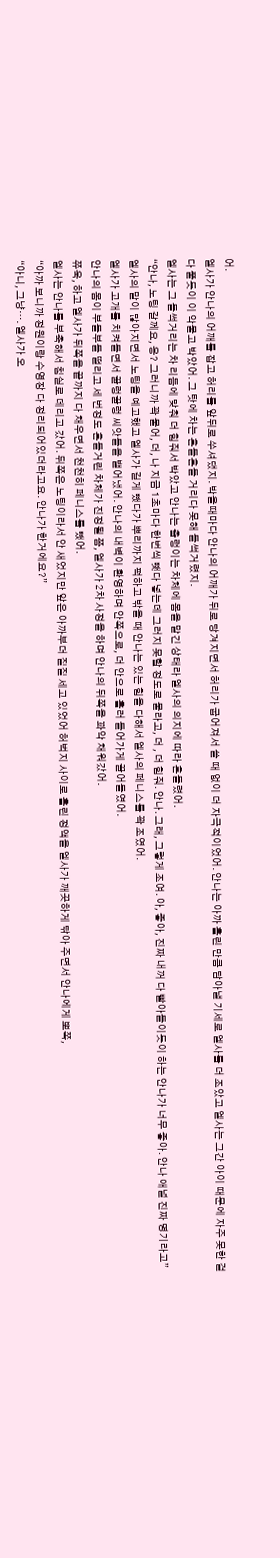어.
엘사가 안나의 어깨를 잡고 허리를 앞뒤로 쑤셔댔지. 박을때마다 안나의 어깨가 뒤로 당겨지면서 허리가 굽어져서 쓸 때 없이 더 자극적이었어. 안나는 아까 흘린 만큼 담아낼 기세로 엘사를 더 조았고 엘사는 그간 아이 때문에 자주 못한 걸 다 풀듯이 이 악물고 박았어. 그 탓에 차는 흔들흔들 거리다 못해 들썩거렸지.
엘사는 그 들썩거리는 차 리듬에 맞춰 더 힘줘서 박았고 안나는 출렁이는 차체에 몸을 맡긴 상태라 엘사의 의지에 따라 흔들렸어.
“안나, 노팅 갈께요, 응? 그러니까 꽉 물어, 더, 나 지금 1초마다 한번씩 뺏다 넣는데 그러지 못할 정도로 물라고, 더 , 더 힘줘. 안나. 그래, 그렇게 조여. 아, 좋아, 진짜 내꺼 다 빨아들이듯이 하는 안나가 너무 좋아. 안나 애널 진짜 명기라고”
엘사의 말이 많아지면서 노팅을 예고했고 엘사가 길게 뺐다가 뿌리까지 퍽하고 밖을 때 안나는 있는 힘을 다해서 엘사의 페니스를 꽉 조였어.
엘사가 고개를 치켜들면서 꿀렁꿀렁 씨앗들을 뱉어냈어. 안나의 내벽이 환영하며 안쪽으로, 더 안으로 흘러 들어가게 끌어들였어.
안나의 몸이 부들부들 떨리고 세 번정도 흔들거린 차체가 진정될 쯤, 엘사가 2차 사정을 하며 안나의 뒤쪽을 꽈악 채워갔어.
쮸욱, 하고 엘사가 뒤쪽을 끝까지 다 채우면서 천천히 페니스를 뺐어.
엘사는 안나를 부축해서 침실로 데리고 갔어. 뒤쪽은 노팅이라서 안 새었지만 앞은 아까부더 질질 세고 있었어 허벅지 사이로 흘린 정액을 엘사가 깨끗하게 닦아 주면서 안나에게 뽀쪽,
“아까 보니까 정원이랑 수영장 다 정리되어있더라고요. 안나가 한거에요?”
“아니, 그냥…. 엘사가 오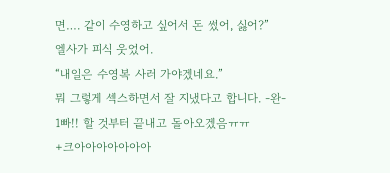면…. 같이 수영하고 싶어서 돈 썼어, 싫어?”
엘사가 피식 웃었어.
“내일은 수영복 사러 가야겠네요.”
뭐 그렇게 섹스하면서 잘 지냈다고 합니다. -완-
1빠!! 할 것부터 끝내고 돌아오겠음ㅠㅠ
+크아아아아아아아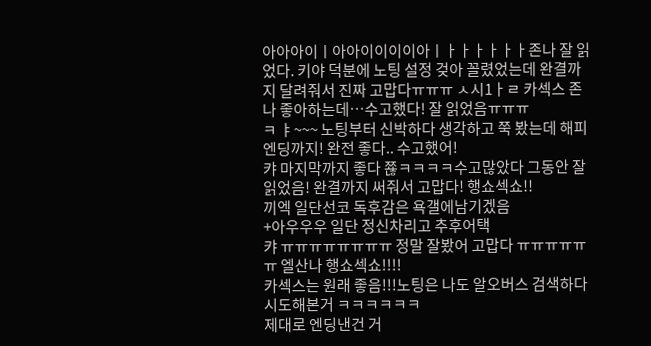아아아이ㅣ아아이이이이아ㅣㅏㅏㅏㅏㅏㅏ존나 잘 읽었다. 키야 덕분에 노팅 설정 겆아 꼴렸었는데 완결까지 달려줘서 진짜 고맙다ㅠㅠㅠ ㅅ시1ㅏㄹ 카섹스 존나 좋아하는데…수고했다! 잘 읽었음ㅠㅠㅠ
ㅋ ㅑ~~~ 노팅부터 신박하다 생각하고 쭉 봤는데 해피엔딩까지! 완전 좋다.. 수고했어!
캬 마지막까지 좋다 쬲ㅋㅋㅋㅋ수고많았다 그동안 잘읽었음! 완결까지 써줘서 고맙다! 행쇼섹쇼!!
끼엑 일단선코 독후감은 욕갤에남기겠음
+아우우우 일단 정신차리고 추후어택
캬 ㅠㅠㅠㅠㅠㅠㅠㅠ 정말 잘봤어 고맙다 ㅠㅠㅠㅠㅠㅠ 엘산나 행쇼섹쇼!!!!
카섹스는 원래 좋음!!!노팅은 나도 알오버스 검색하다 시도해본거 ㅋㅋㅋㅋㅋㅋ
제대로 엔딩낸건 거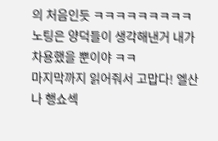의 처음인듯 ㅋㅋㅋㅋㅋㅋㅋㅋㅋ 노팅은 양덕들이 생각해낸거 내가 차용했을 뿐이야 ㅋㅋ
마지막까지 읽어줘서 고맙다! 엘산나 행쇼섹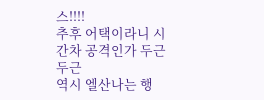스!!!!
추후 어택이라니 시간차 공격인가 두근두근
역시 엘산나는 행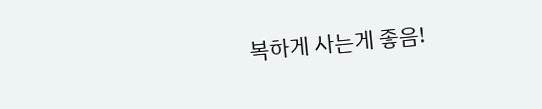복하게 사는게 좋음!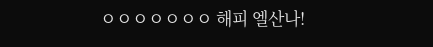ㅇㅇㅇㅇㅇㅇㅇ 해피 엘산나!